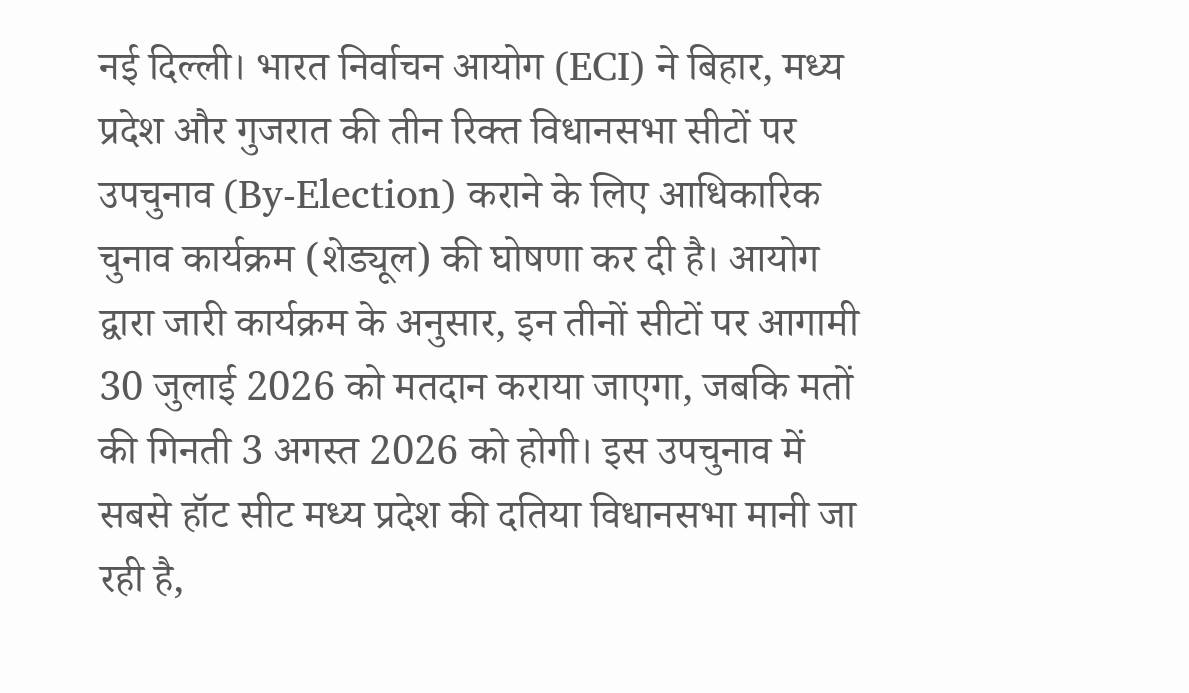नई दिल्ली। भारत निर्वाचन आयोग (ECI) ने बिहार, मध्य प्रदेश और गुजरात की तीन रिक्त विधानसभा सीटों पर उपचुनाव (By-Election) कराने के लिए आधिकारिक चुनाव कार्यक्रम (शेड्यूल) की घोषणा कर दी है। आयोग द्वारा जारी कार्यक्रम के अनुसार, इन तीनों सीटों पर आगामी 30 जुलाई 2026 को मतदान कराया जाएगा, जबकि मतों की गिनती 3 अगस्त 2026 को होगी। इस उपचुनाव में सबसे हॉट सीट मध्य प्रदेश की दतिया विधानसभा मानी जा रही है,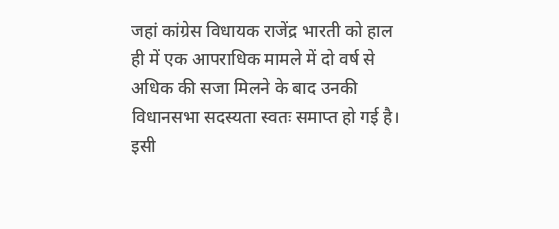जहां कांग्रेस विधायक राजेंद्र भारती को हाल ही में एक आपराधिक मामले में दो वर्ष से अधिक की सजा मिलने के बाद उनकी विधानसभा सदस्यता स्वतः समाप्त हो गई है। इसी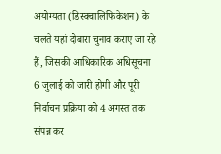अयोग्यता (डिस्क्वालिफिकेशन) के चलते यहां दोबारा चुनाव कराए जा रहे हैं, जिसकी आधिकारिक अधिसूचना 6 जुलाई को जारी होगी और पूरी निर्वाचन प्रक्रिया को 4 अगस्त तक संपन्न कर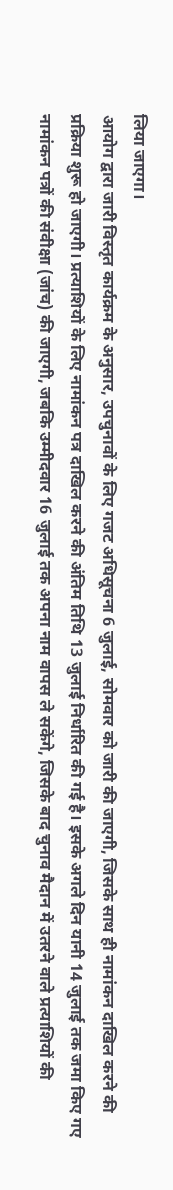लिया जाएगा।
आयोग द्वारा जारी विस्तृत कार्यक्रम के अनुसार, उपचुनावों के लिए गजट अधिसूचना 6 जुलाई, सोमवार को जारी की जाएगी, जिसके साथ ही नामांकन दाखिल करने की प्रक्रिया शुरू हो जाएगी। प्रत्याशियों के लिए नामांकन पत्र दाखिल करने की अंतिम तिथि 13 जुलाई निर्धारित की गई है। इसके अगले दिन यानी 14 जुलाई तक जमा किए गए नामांकन पत्रों की संवीक्षा (जांच) की जाएगी, जबकि उम्मीदवार 16 जुलाई तक अपना नाम वापस ले सकेंगे, जिसके बाद चुनाव मैदान में उतरने वाले प्रत्याशियों की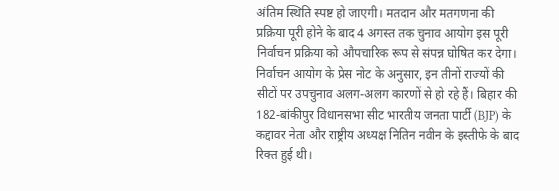अंतिम स्थिति स्पष्ट हो जाएगी। मतदान और मतगणना की प्रक्रिया पूरी होने के बाद 4 अगस्त तक चुनाव आयोग इस पूरी निर्वाचन प्रक्रिया को औपचारिक रूप से संपन्न घोषित कर देगा।
निर्वाचन आयोग के प्रेस नोट के अनुसार, इन तीनों राज्यों की सीटों पर उपचुनाव अलग-अलग कारणों से हो रहे हैं। बिहार की 182-बांकीपुर विधानसभा सीट भारतीय जनता पार्टी (BJP) के कद्दावर नेता और राष्ट्रीय अध्यक्ष नितिन नवीन के इस्तीफे के बाद रिक्त हुई थी।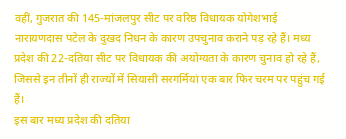वहीं, गुजरात की 145-मांजलपुर सीट पर वरिष्ठ विधायक योगेशभाई नारायणदास पटेल के दुखद निधन के कारण उपचुनाव कराने पड़ रहे हैं। मध्य प्रदेश की 22-दतिया सीट पर विधायक की अयोग्यता के कारण चुनाव हो रहे हैं, जिससे इन तीनों ही राज्यों में सियासी सरगर्मियां एक बार फिर चरम पर पहुंच गई हैं।
इस बार मध्य प्रदेश की दतिया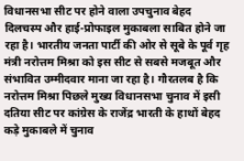विधानसभा सीट पर होने वाला उपचुनाव बेहद दिलचस्प और हाई-प्रोफाइल मुकाबला साबित होने जा रहा है। भारतीय जनता पार्टी की ओर से सूबे के पूर्व गृह मंत्री नरोत्तम मिश्रा को इस सीट से सबसे मजबूत और संभावित उम्मीदवार माना जा रहा है। गौरतलब है कि नरोत्तम मिश्रा पिछले मुख्य विधानसभा चुनाव में इसी दतिया सीट पर कांग्रेस के राजेंद्र भारती के हाथों बेहद कड़े मुकाबले में चुनाव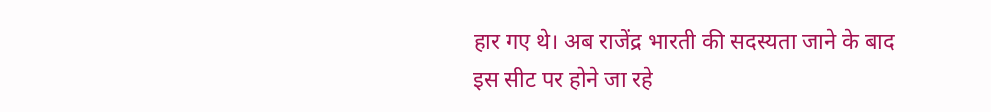हार गए थे। अब राजेंद्र भारती की सदस्यता जाने के बाद इस सीट पर होने जा रहे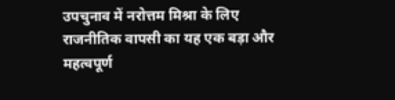उपचुनाव में नरोत्तम मिश्रा के लिए राजनीतिक वापसी का यह एक बड़ा और महत्वपूर्ण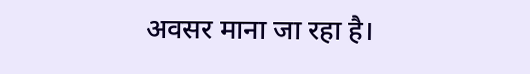अवसर माना जा रहा है।